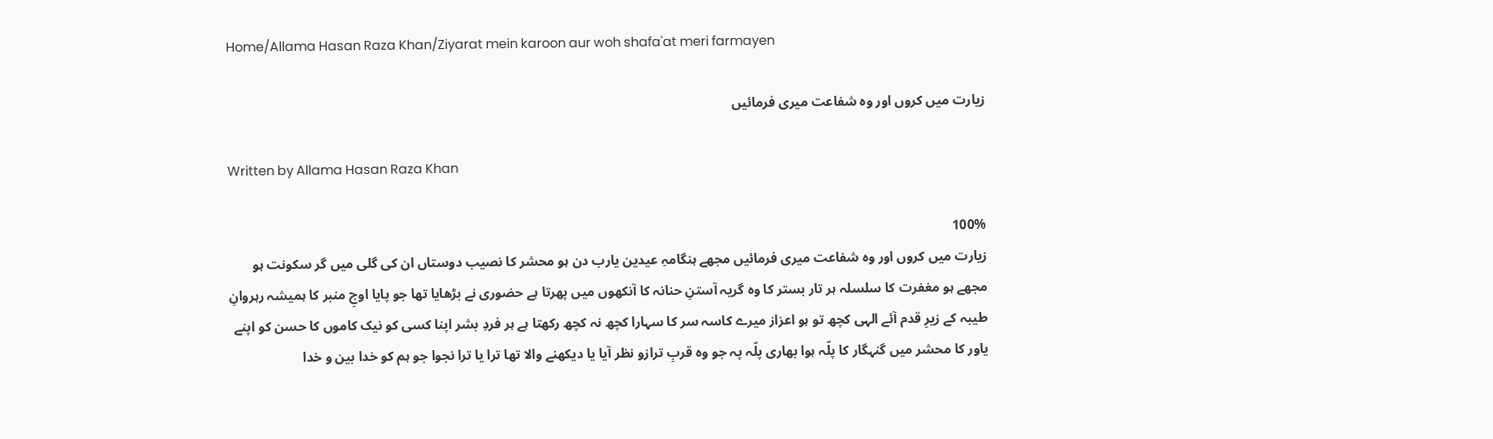Home/Allama Hasan Raza Khan/Ziyarat mein karoon aur woh shafa'at meri farmayen

زیارت میں کروں اور وہ شفاعت میری فرمائیں

Written by Allama Hasan Raza Khan

100%
زیارت میں کروں اور وہ شفاعت میری فرمائیں مجھے ہنگامہِ عیدین یارب دن ہو محشر کا نصیب دوستاں ان کی گلی میں گر سکونت ہو مجھے ہو مغفرت کا سلسلہ ہر تار بستر کا وہ گریہ آستنِ حنانہ کا آنکھوں میں پھرتا ہے حضوری نے بڑھایا تھا جو پایا اوجِ منبر کا ہمیشہ رہروانِ طیبہ کے زیرِ قدم آئے الہی کچھ تو ہو اعزاز میرے کاسہ سر کا سہارا کچھ نہ کچھ رکھتا ہے ہر فردِ بشر اپنا کسی کو نیک کاموں کا حسن کو اپنے یاور کا محشر میں گنہگار کا پلّہ ہوا بھاری پلّہ پہ جو وہ قربِ ترازو نظر آیا یا دیکھنے والا تھا ترا یا ترا نجوا جو ہم کو خدا بین و خدا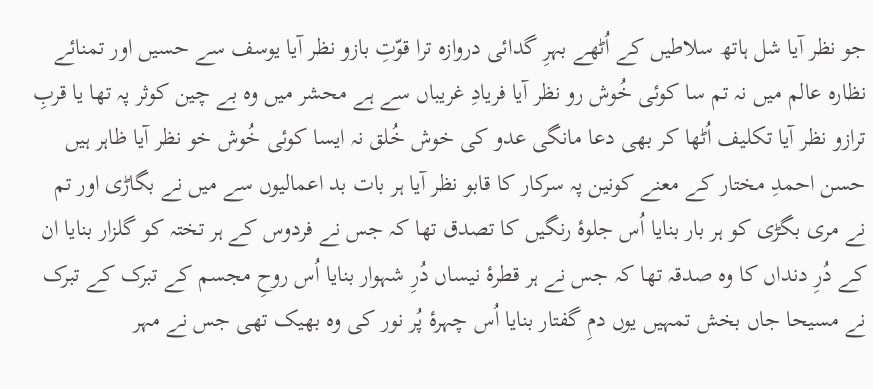جو نظر آیا شل ہاتھ سلاطیں کے اُٹھے بہرِ گدائی دروازہ ترا قوّتِ بازو نظر آیا یوسف سے حسیں اور تمنائے نظارہ عالم میں نہ تم سا کوئی خُوش رو نظر آیا فریادِ غریباں سے ہے محشر میں وہ بے چین کوثر پہ تھا یا قربِ ترازو نظر آیا تکلیف اُٹھا کر بھی دعا مانگی عدو کی خوش خُلق نہ ایسا کوئی خُوش خو نظر آیا ظاہر ہیں حسن احمدِ مختار کے معنے کونین پہ سرکار کا قابو نظر آیا ہر بات بد اعمالیوں سے میں نے بگاڑی اور تم نے مری بگڑی کو ہر بار بنایا اُس جلوۂ رنگیں کا تصدق تھا کہ جس نے فردوس کے ہر تختہ کو گلزار بنایا ان کے دُرِ دنداں کا وہ صدقہ تھا کہ جس نے ہر قطرۂ نیساں دُرِ شہوار بنایا اُس روحِ مجسم کے تبرک کے تبرک نے مسیحا جاں بخش تمہیں یوں دمِ گفتار بنایا اُس چہرۂ پُر نور کی وہ بھیک تھی جس نے مہر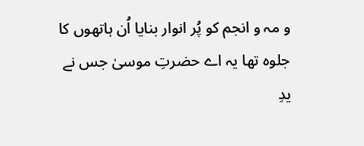و مہ و انجم کو پُر انوار بنایا اُن ہاتھوں کا جلوہ تھا یہ اے حضرتِ موسیٰ جس نے یدِ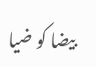بیضا کو ضیا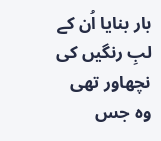بار بنایا اُن کے لبِ رنگیں کی نچھاور تھی وہ جس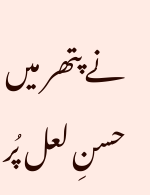نے پتھر میں حسنِ لعل پُر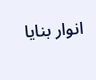انوار بنایا